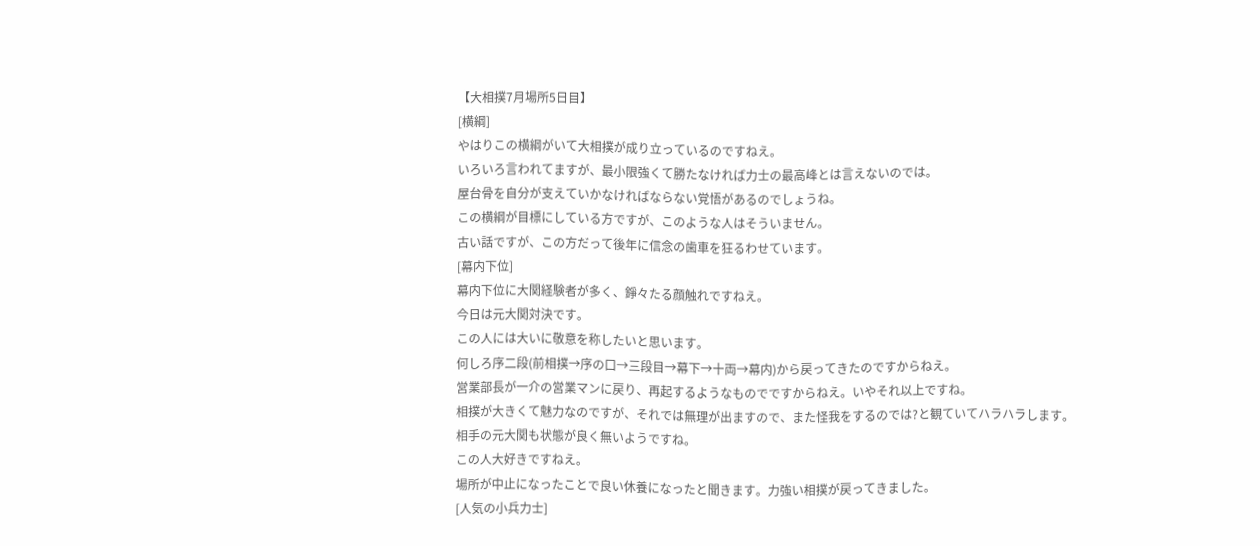【大相撲7月場所5日目】
[横綱]
やはりこの横綱がいて大相撲が成り立っているのですねえ。
いろいろ言われてますが、最小限強くて勝たなければ力士の最高峰とは言えないのでは。
屋台骨を自分が支えていかなければならない覚悟があるのでしょうね。
この横綱が目標にしている方ですが、このような人はそういません。
古い話ですが、この方だって後年に信念の歯車を狂るわせています。
[幕内下位]
幕内下位に大関経験者が多く、錚々たる顔触れですねえ。
今日は元大関対決です。
この人には大いに敬意を称したいと思います。
何しろ序二段(前相撲→序の口→三段目→幕下→十両→幕内)から戻ってきたのですからねえ。
営業部長が一介の営業マンに戻り、再起するようなものでですからねえ。いやそれ以上ですね。
相撲が大きくて魅力なのですが、それでは無理が出ますので、また怪我をするのでは?と観ていてハラハラします。
相手の元大関も状態が良く無いようですね。
この人大好きですねえ。
場所が中止になったことで良い休養になったと聞きます。力強い相撲が戻ってきました。
[人気の小兵力士]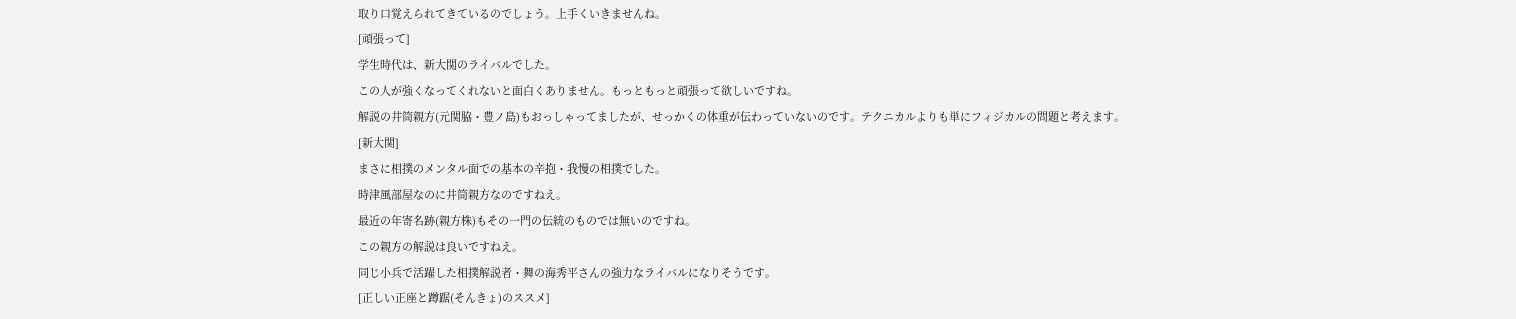取り口覚えられてきているのでしょう。上手くいきませんね。
[頑張って]
学生時代は、新大関のライバルでした。
この人が強くなってくれないと面白くありません。もっともっと頑張って欲しいですね。
解説の井筒親方(元関脇・豊ノ島)もおっしゃってましたが、せっかくの体重が伝わっていないのです。テクニカルよりも単にフィジカルの問題と考えます。
[新大関]
まさに相撲のメンタル面での基本の辛抱・我慢の相撲でした。
時津風部屋なのに井筒親方なのですねえ。
最近の年寄名跡(親方株)もその一門の伝統のものでは無いのですね。
この親方の解説は良いですねえ。
同じ小兵で活躍した相撲解説者・舞の海秀平さんの強力なライバルになりそうです。
[正しい正座と蹲踞(そんきょ)のススメ]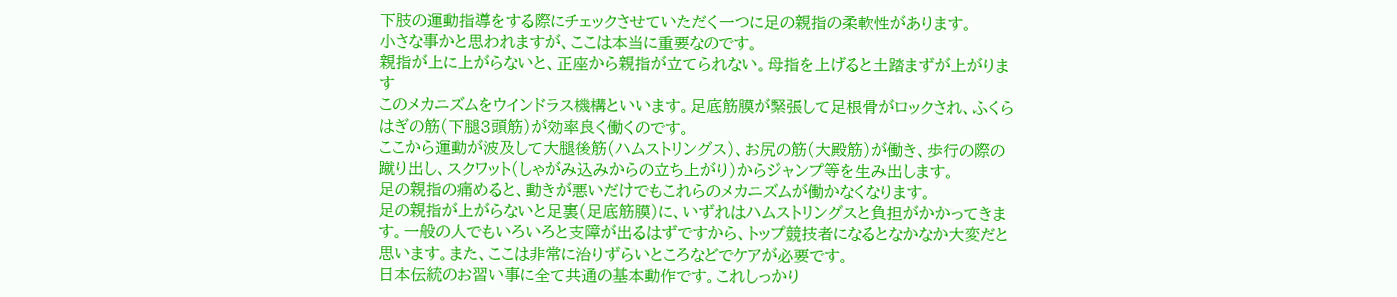下肢の運動指導をする際にチェックさせていただく一つに足の親指の柔軟性があります。
小さな事かと思われますが、ここは本当に重要なのです。
親指が上に上がらないと、正座から親指が立てられない。母指を上げると土踏まずが上がります
このメカニズムをウインドラス機構といいます。足底筋膜が緊張して足根骨がロックされ、ふくらはぎの筋(下腿3頭筋)が効率良く働くのです。
ここから運動が波及して大腿後筋(ハムストリングス)、お尻の筋(大殿筋)が働き、歩行の際の蹴り出し、スクワット(しゃがみ込みからの立ち上がり)からジャンプ等を生み出します。
足の親指の痛めると、動きが悪いだけでもこれらのメカニズムが働かなくなります。
足の親指が上がらないと足裏(足底筋膜)に、いずれはハムストリングスと負担がかかってきます。一般の人でもいろいろと支障が出るはずですから、トップ競技者になるとなかなか大変だと思います。また、ここは非常に治りずらいところなどでケアが必要です。
日本伝統のお習い事に全て共通の基本動作です。これしっかり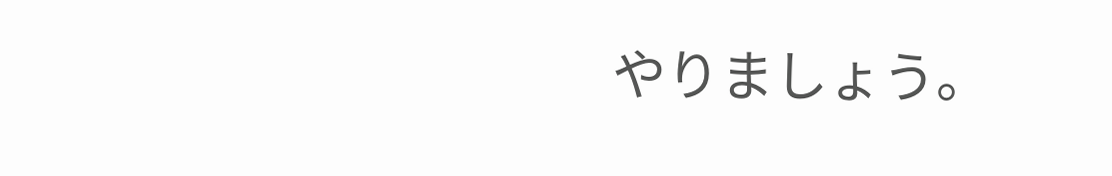やりましょう。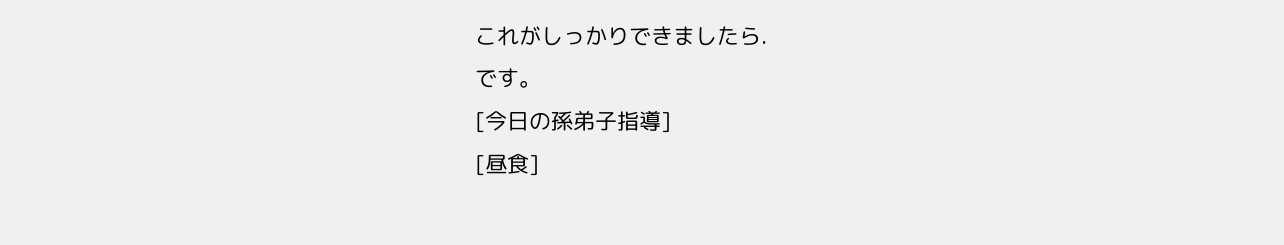これがしっかりできましたら.
です。
[今日の孫弟子指導]
[昼食]